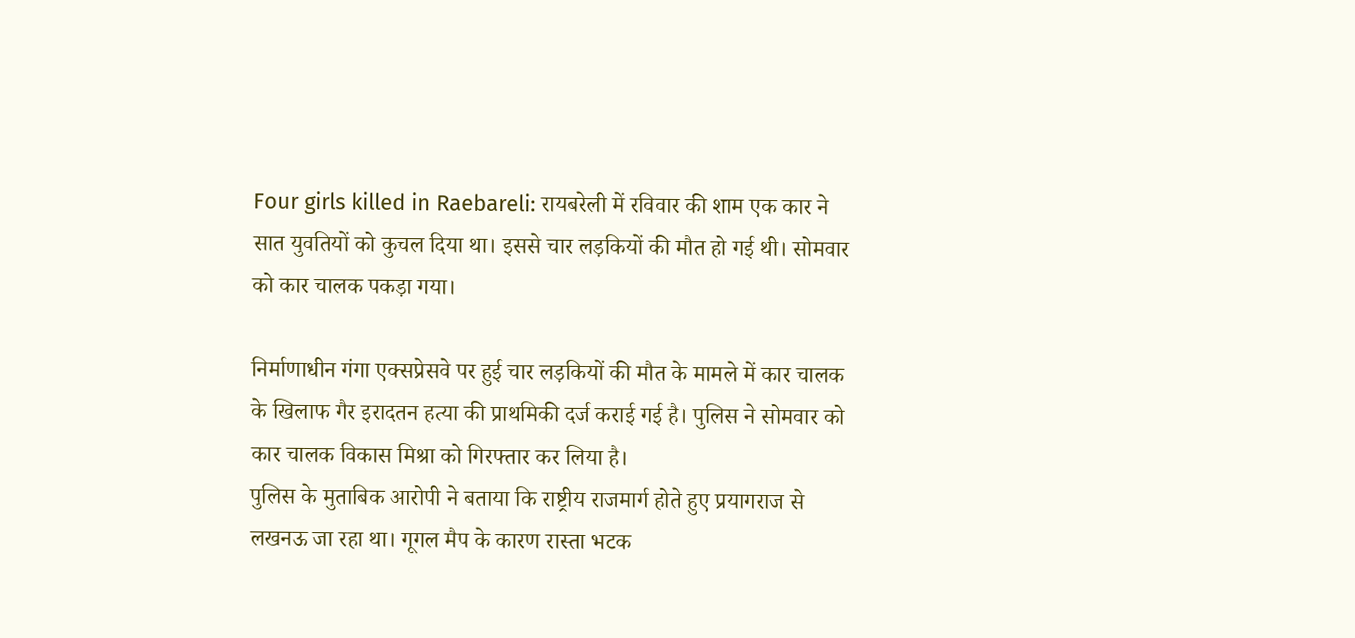Four girls killed in Raebareli: रायबरेली में रविवार की शाम एक कार ने सात युवतियों को कुचल दिया था। इससे चार लड़कियों की मौत हो गई थी। सोमवार को कार चालक पकड़ा गया।

निर्माणाधीन गंगा एक्सप्रेसवे पर हुई चार लड़कियों की मौत के मामले में कार चालक के खिलाफ गैर इरादतन हत्या की प्राथमिकी दर्ज कराई गई है। पुलिस ने सोमवार को कार चालक विकास मिश्रा को गिरफ्तार कर लिया है।
पुलिस के मुताबिक आरोपी ने बताया कि राष्ट्रीय राजमार्ग होते हुए प्रयागराज से लखनऊ जा रहा था। गूगल मैप के कारण रास्ता भटक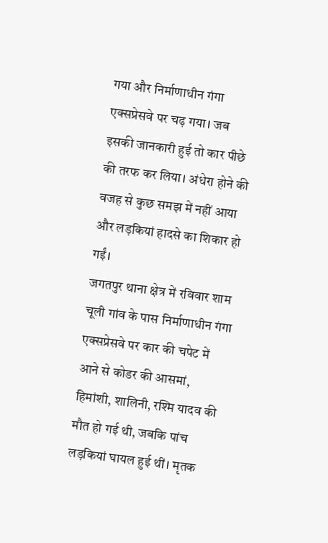गया और निर्माणाधीन गंगा एक्सप्रेसवे पर चढ़ गया। जब इसकी जानकारी हुई तो कार पीछे की तरफ कर लिया। अंधेरा होने की वजह से कुछ समझ में नहीं आया और लड़कियां हादसे का शिकार हो गईं।
जगतपुर थाना क्षेत्र में रविवार शाम चूली गांव के पास निर्माणाधीन गंगा एक्सप्रेसवे पर कार की चपेट में आने से कोडर की आसमां, हिमांशी, शालिनी, रश्मि यादव की मौत हो गई थी, जबकि पांच लड़कियां घायल हुई थीं। मृतक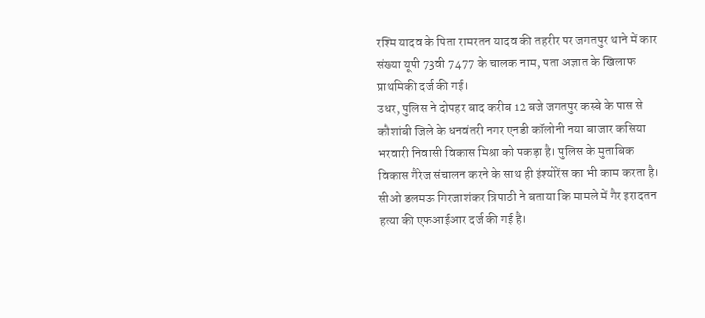रश्मि यादव के पिता रामरतन यादव की तहरीर पर जगतपुर थाने में कार संख्या यूपी 73वी 7477 के चालक नाम, पता अज्ञात के खिलाफ प्राथमिकी दर्ज की गई।
उधर, पुलिस ने दोपहर बाद करीब 12 बजे जगतपुर कस्बे के पास से कौशांबी जिले के धनवंतरी नगर एनडी कॉलोनी नया बाजार कसिया भरवारी निवासी विकास मिश्रा को पकड़ा है। पुलिस के मुताबिक विकास गैरेज संचालन करने के साथ ही इंश्योरेंस का भी काम करता है। सीओ डलमऊ गिरजाशंकर त्रिपाठी ने बताया कि मामले में गैर इरादतन हत्या की एफआईआर दर्ज की गई है।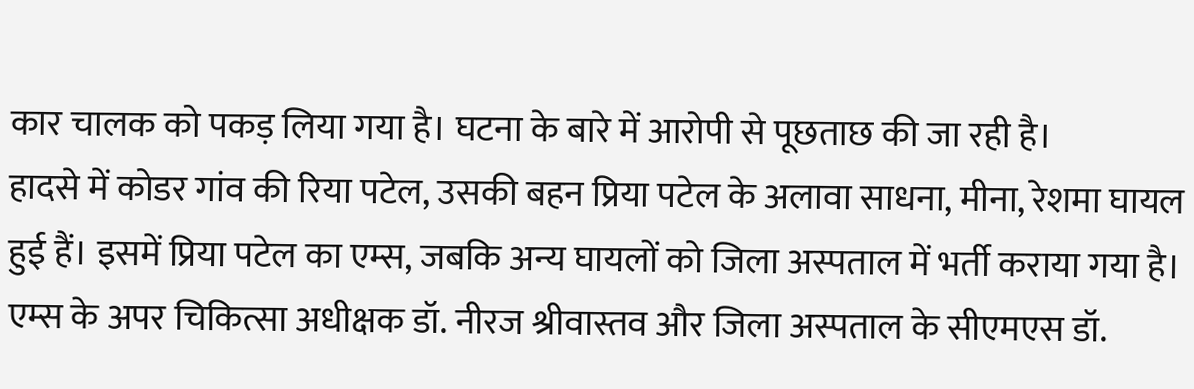कार चालक को पकड़ लिया गया है। घटना के बारे में आरोपी से पूछताछ की जा रही है।
हादसे में कोडर गांव की रिया पटेल, उसकी बहन प्रिया पटेल के अलावा साधना, मीना, रेशमा घायल हुई हैं। इसमें प्रिया पटेल का एम्स, जबकि अन्य घायलों को जिला अस्पताल में भर्ती कराया गया है। एम्स के अपर चिकित्सा अधीक्षक डॉ. नीरज श्रीवास्तव और जिला अस्पताल के सीएमएस डॉ.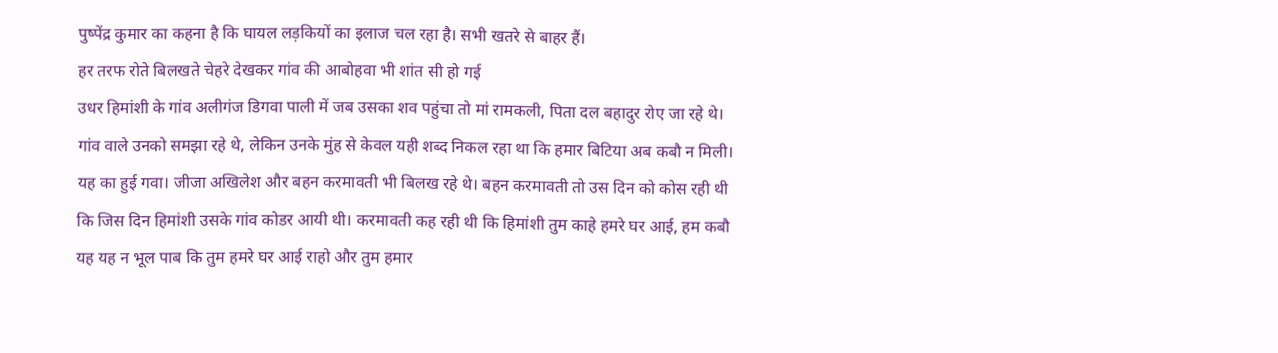पुष्पेंद्र कुमार का कहना है कि घायल लड़कियों का इलाज चल रहा है। सभी खतरे से बाहर हैं।
हर तरफ रोते बिलखते चेहरे देखकर गांव की आबोहवा भी शांत सी हो गई
उधर हिमांशी के गांव अलीगंज डिगवा पाली में जब उसका शव पहुंचा तो मां रामकली, पिता दल बहादुर रोए जा रहे थे। गांव वाले उनको समझा रहे थे, लेकिन उनके मुंह से केवल यही शब्द निकल रहा था कि हमार बिटिया अब कबौ न मिली। यह का हुई गवा। जीजा अखिलेश और बहन करमावती भी बिलख रहे थे। बहन करमावती तो उस दिन को कोस रही थी कि जिस दिन हिमांशी उसके गांव कोडर आयी थी। करमावती कह रही थी कि हिमांशी तुम काहे हमरे घर आई, हम कबौ यह यह न भूल पाब कि तुम हमरे घर आई राहो और तुम हमार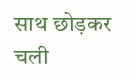साथ छोड़कर चली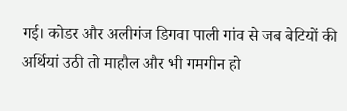गई। कोडर और अलीगंज डिगवा पाली गांव से जब बेटियों की अर्थियां उठी तो माहौल और भी गमगीन हो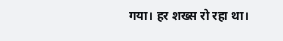गया। हर शख्स रो रहा था।